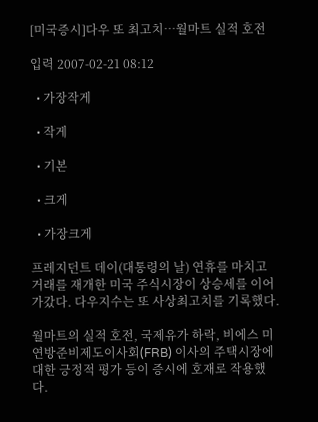[미국증시]다우 또 최고치…월마트 실적 호전

입력 2007-02-21 08:12

  • 가장작게

  • 작게

  • 기본

  • 크게

  • 가장크게

프레지던트 데이(대통령의 날) 연휴를 마치고 거래를 재개한 미국 주식시장이 상승세를 이어가갔다. 다우지수는 또 사상최고치를 기록했다.

월마트의 실적 호전, 국제유가 하락, 비에스 미 연방준비제도이사회(FRB) 이사의 주택시장에 대한 긍정적 평가 등이 증시에 호재로 작용했다.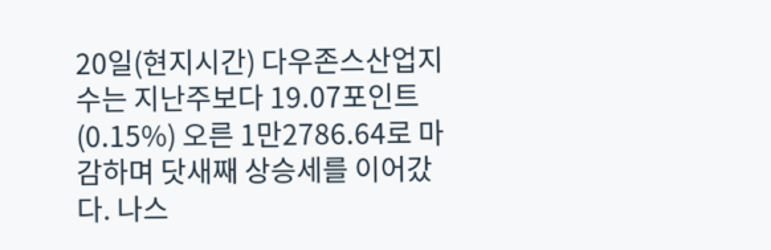20일(현지시간) 다우존스산업지수는 지난주보다 19.07포인트(0.15%) 오른 1만2786.64로 마감하며 닷새째 상승세를 이어갔다. 나스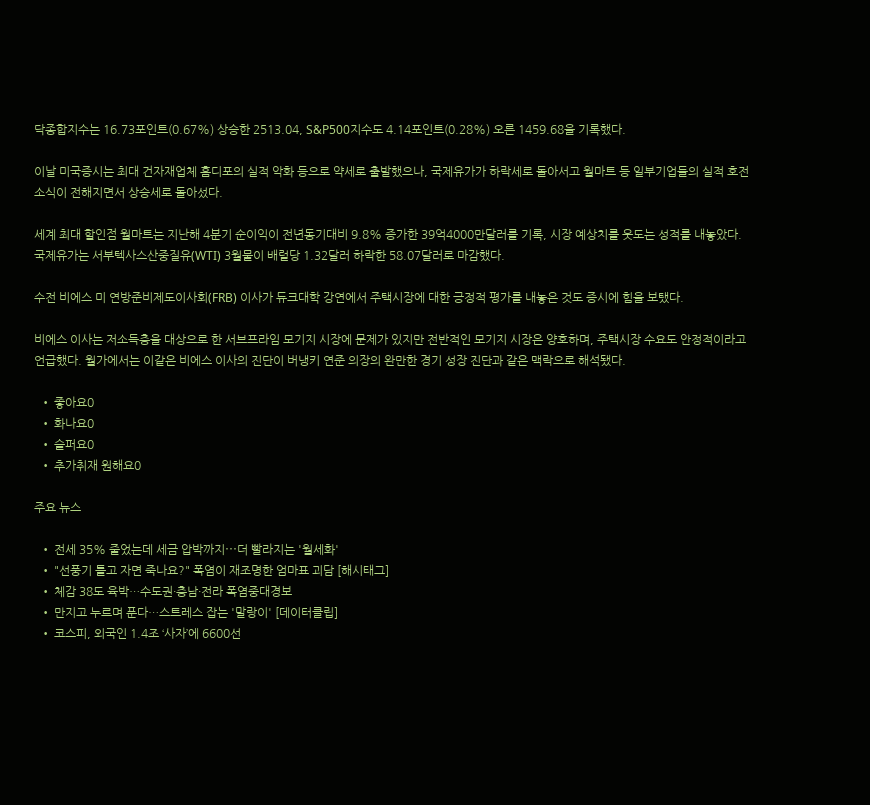닥종합지수는 16.73포인트(0.67%) 상승한 2513.04, S&P500지수도 4.14포인트(0.28%) 오른 1459.68을 기록했다.

이날 미국증시는 최대 건자재업체 홈디포의 실적 악화 등으로 약세로 출발했으나, 국제유가가 하락세로 돌아서고 월마트 등 일부기업들의 실적 호전 소식이 전해지면서 상승세로 돌아섰다.

세계 최대 할인점 월마트는 지난해 4분기 순이익이 전년동기대비 9.8% 증가한 39억4000만달러를 기록, 시장 예상치를 웃도는 성적를 내놓았다. 국제유가는 서부텍사스산중질유(WTI) 3월물이 배럴당 1.32달러 하락한 58.07달러로 마감했다.

수전 비에스 미 연방준비제도이사회(FRB) 이사가 듀크대학 강연에서 주택시장에 대한 긍정적 평가를 내놓은 것도 증시에 힘을 보탰다.

비에스 이사는 저소득층을 대상으로 한 서브프라임 모기지 시장에 문제가 있지만 전반적인 모기지 시장은 양호하며, 주택시장 수요도 안정적이라고 언급했다. 월가에서는 이같은 비에스 이사의 진단이 버냉키 연준 의장의 완만한 경기 성장 진단과 같은 맥락으로 해석됐다.

  • 좋아요0
  • 화나요0
  • 슬퍼요0
  • 추가취재 원해요0

주요 뉴스

  • 전세 35% 줄었는데 세금 압박까지⋯더 빨라지는 '월세화'
  • "선풍기 틀고 자면 죽나요?" 폭염이 재조명한 엄마표 괴담 [해시태그]
  • 체감 38도 육박…수도권·충남·전라 폭염중대경보
  • 만지고 누르며 푼다…스트레스 잡는 '말랑이' [데이터클립]
  • 코스피, 외국인 1.4조 ‘사자’에 6600선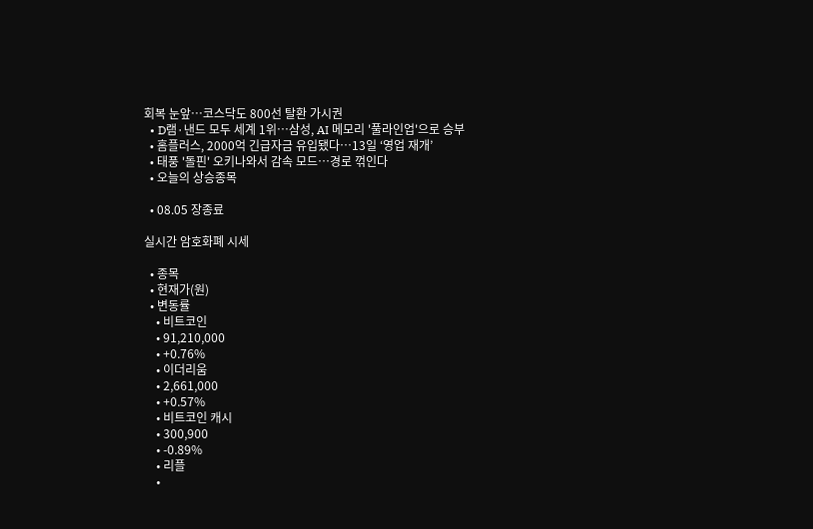회복 눈앞…코스닥도 800선 탈환 가시권
  • D램·낸드 모두 세계 1위…삼성, AI 메모리 '풀라인업'으로 승부
  • 홈플러스, 2000억 긴급자금 유입됐다…13일 ‘영업 재개’
  • 태풍 '돌핀' 오키나와서 감속 모드…경로 꺾인다
  • 오늘의 상승종목

  • 08.05 장종료

실시간 암호화폐 시세

  • 종목
  • 현재가(원)
  • 변동률
    • 비트코인
    • 91,210,000
    • +0.76%
    • 이더리움
    • 2,661,000
    • +0.57%
    • 비트코인 캐시
    • 300,900
    • -0.89%
    • 리플
    •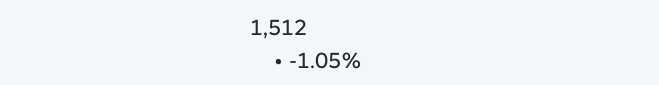1,512
    • -1.05%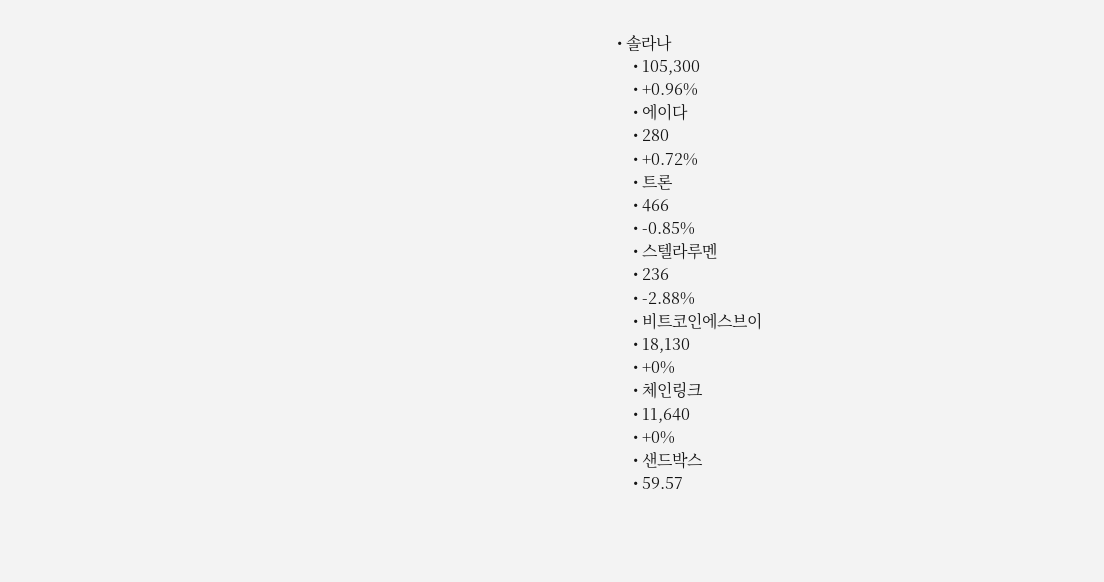• 솔라나
    • 105,300
    • +0.96%
    • 에이다
    • 280
    • +0.72%
    • 트론
    • 466
    • -0.85%
    • 스텔라루멘
    • 236
    • -2.88%
    • 비트코인에스브이
    • 18,130
    • +0%
    • 체인링크
    • 11,640
    • +0%
    • 샌드박스
    • 59.57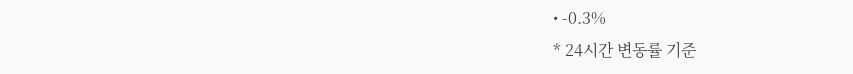• -0.3%
* 24시간 변동률 기준